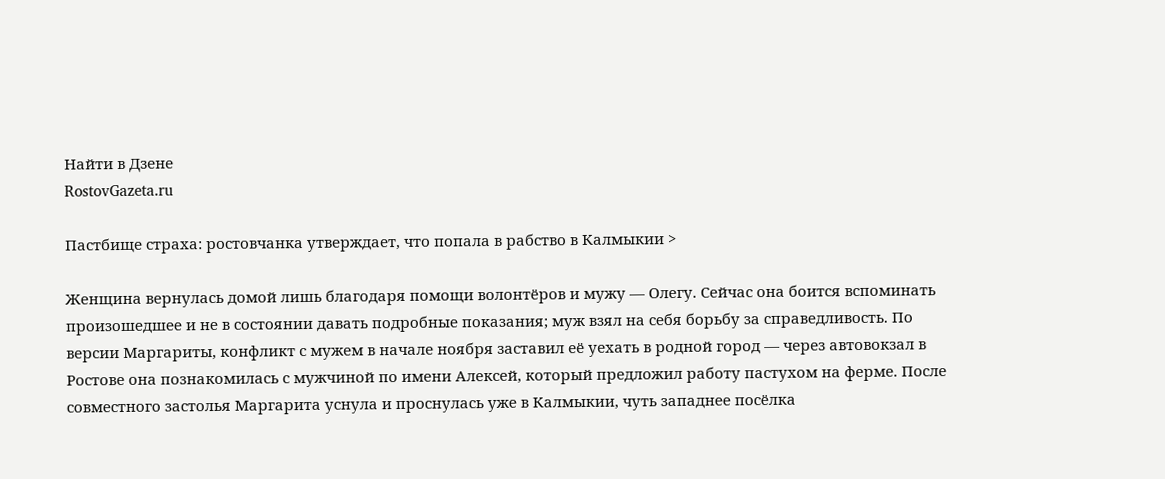Найти в Дзене
RostovGazeta.ru

Пастбище страха: ростовчанка утверждает, что попала в рабство в Калмыкии >

Женщина вернулась домой лишь благодаря помощи волонтёров и мужу — Олегу. Сейчас она боится вспоминать произошедшее и не в состоянии давать подробные показания; муж взял на себя борьбу за справедливость. По версии Маргариты, конфликт с мужем в начале ноября заставил её уехать в родной город — через автовокзал в Ростове она познакомилась с мужчиной по имени Алексей, который предложил работу пастухом на ферме. После совместного застолья Маргарита уснула и проснулась уже в Калмыкии, чуть западнее посёлка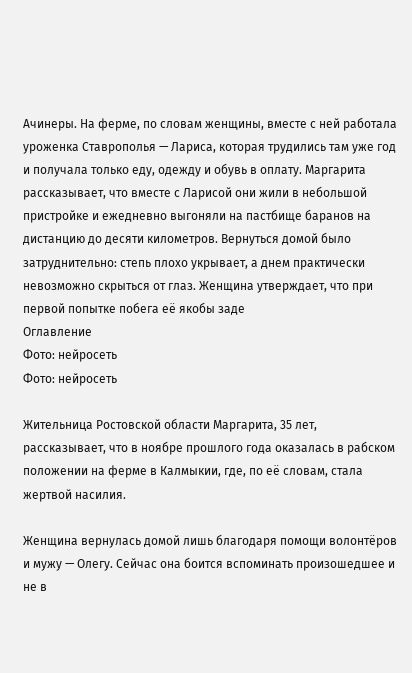Ачинеры. На ферме, по словам женщины, вместе с ней работала уроженка Ставрополья — Лариса, которая трудились там уже год и получала только еду, одежду и обувь в оплату. Маргарита рассказывает, что вместе с Ларисой они жили в небольшой пристройке и ежедневно выгоняли на пастбище баранов на дистанцию до десяти километров. Вернуться домой было затруднительно: степь плохо укрывает, а днем практически невозможно скрыться от глаз. Женщина утверждает, что при первой попытке побега её якобы заде
Оглавление
Фото: нейросеть
Фото: нейросеть

Жительница Ростовской области Маргарита, 35 лет, рассказывает, что в ноябре прошлого года оказалась в рабском положении на ферме в Калмыкии, где, по её словам, стала жертвой насилия.

Женщина вернулась домой лишь благодаря помощи волонтёров и мужу — Олегу. Сейчас она боится вспоминать произошедшее и не в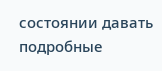состоянии давать подробные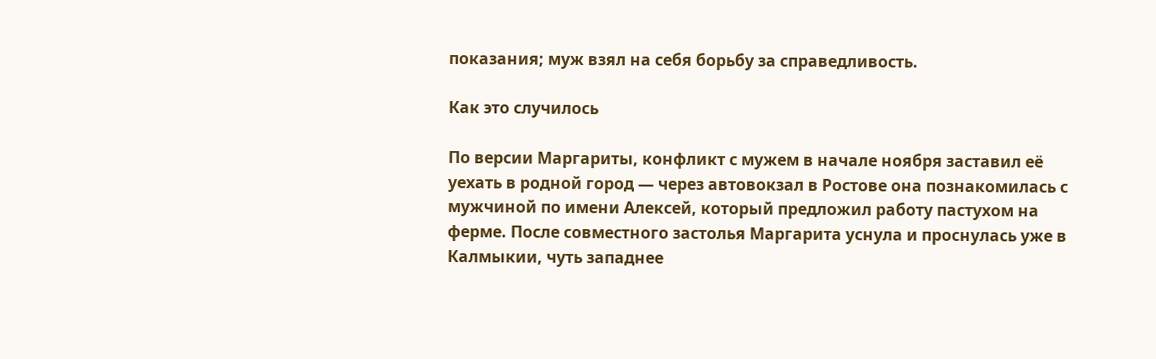показания; муж взял на себя борьбу за справедливость.

Как это случилось

По версии Маргариты, конфликт с мужем в начале ноября заставил её уехать в родной город — через автовокзал в Ростове она познакомилась с мужчиной по имени Алексей, который предложил работу пастухом на ферме. После совместного застолья Маргарита уснула и проснулась уже в Калмыкии, чуть западнее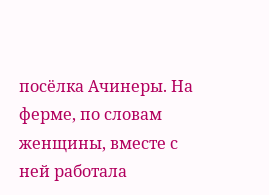посёлка Ачинеры. На ферме, по словам женщины, вместе с ней работала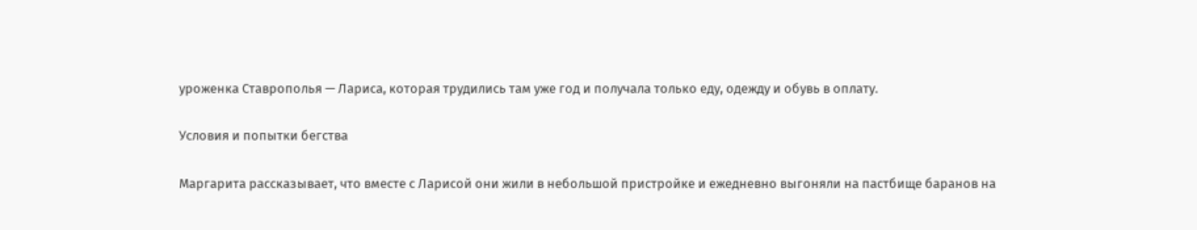уроженка Ставрополья — Лариса, которая трудились там уже год и получала только еду, одежду и обувь в оплату.

Условия и попытки бегства

Маргарита рассказывает, что вместе с Ларисой они жили в небольшой пристройке и ежедневно выгоняли на пастбище баранов на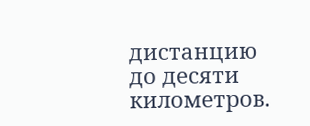дистанцию до десяти километров.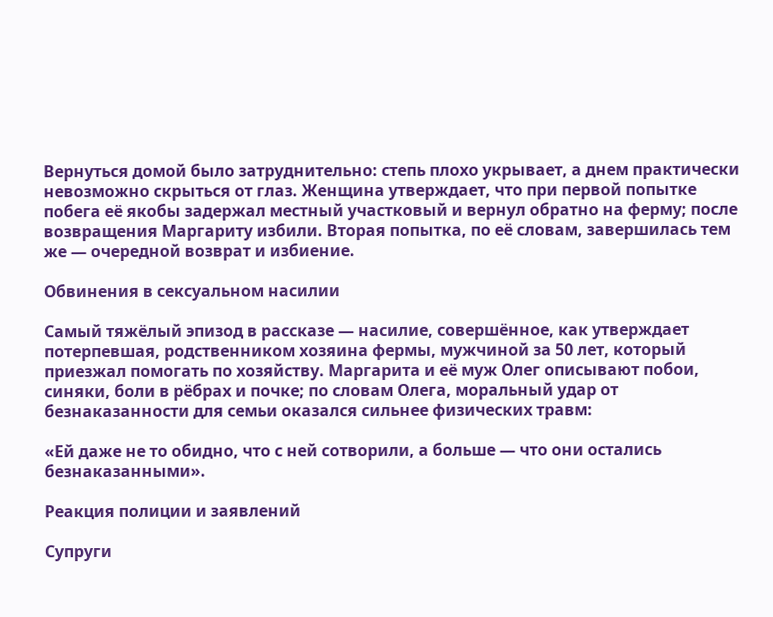Вернуться домой было затруднительно: степь плохо укрывает, а днем практически невозможно скрыться от глаз. Женщина утверждает, что при первой попытке побега её якобы задержал местный участковый и вернул обратно на ферму; после возвращения Маргариту избили. Вторая попытка, по её словам, завершилась тем же — очередной возврат и избиение.

Обвинения в сексуальном насилии

Самый тяжёлый эпизод в рассказе — насилие, совершённое, как утверждает потерпевшая, родственником хозяина фермы, мужчиной за 50 лет, который приезжал помогать по хозяйству. Маргарита и её муж Олег описывают побои, синяки, боли в рёбрах и почке; по словам Олега, моральный удар от безнаказанности для семьи оказался сильнее физических травм:

«Ей даже не то обидно, что с ней сотворили, а больше — что они остались безнаказанными».

Реакция полиции и заявлений

Супруги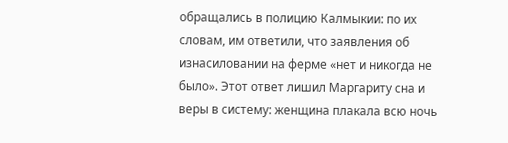обращались в полицию Калмыкии: по их словам, им ответили, что заявления об изнасиловании на ферме «нет и никогда не было». Этот ответ лишил Маргариту сна и веры в систему: женщина плакала всю ночь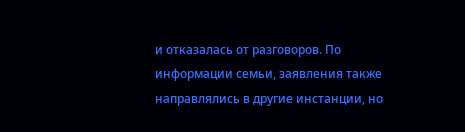и отказалась от разговоров. По информации семьи, заявления также направлялись в другие инстанции, но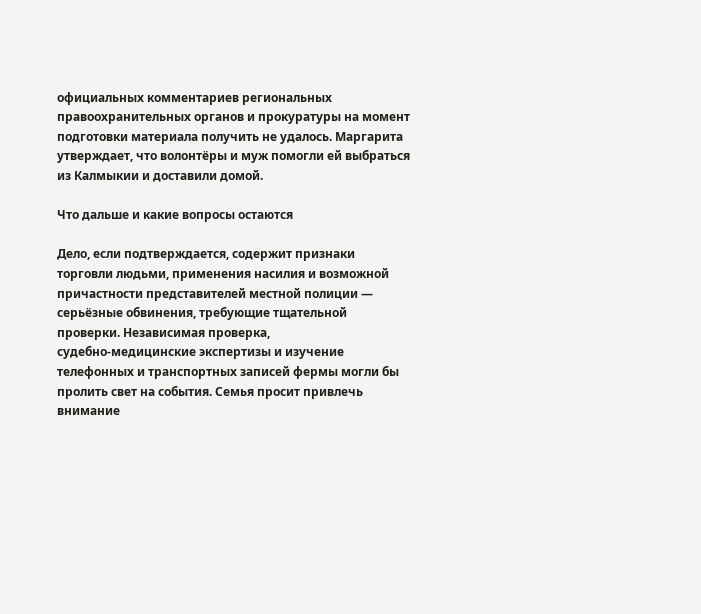официальных комментариев региональных правоохранительных органов и прокуратуры на момент подготовки материала получить не удалось. Маргарита утверждает, что волонтёры и муж помогли ей выбраться из Калмыкии и доставили домой.

Что дальше и какие вопросы остаются

Дело, если подтверждается, содержит признаки торговли людьми, применения насилия и возможной причастности представителей местной полиции — серьёзные обвинения, требующие тщательной проверки. Независимая проверка, судебно‑медицинские экспертизы и изучение телефонных и транспортных записей фермы могли бы пролить свет на события. Семья просит привлечь внимание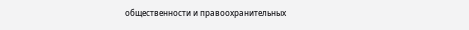общественности и правоохранительных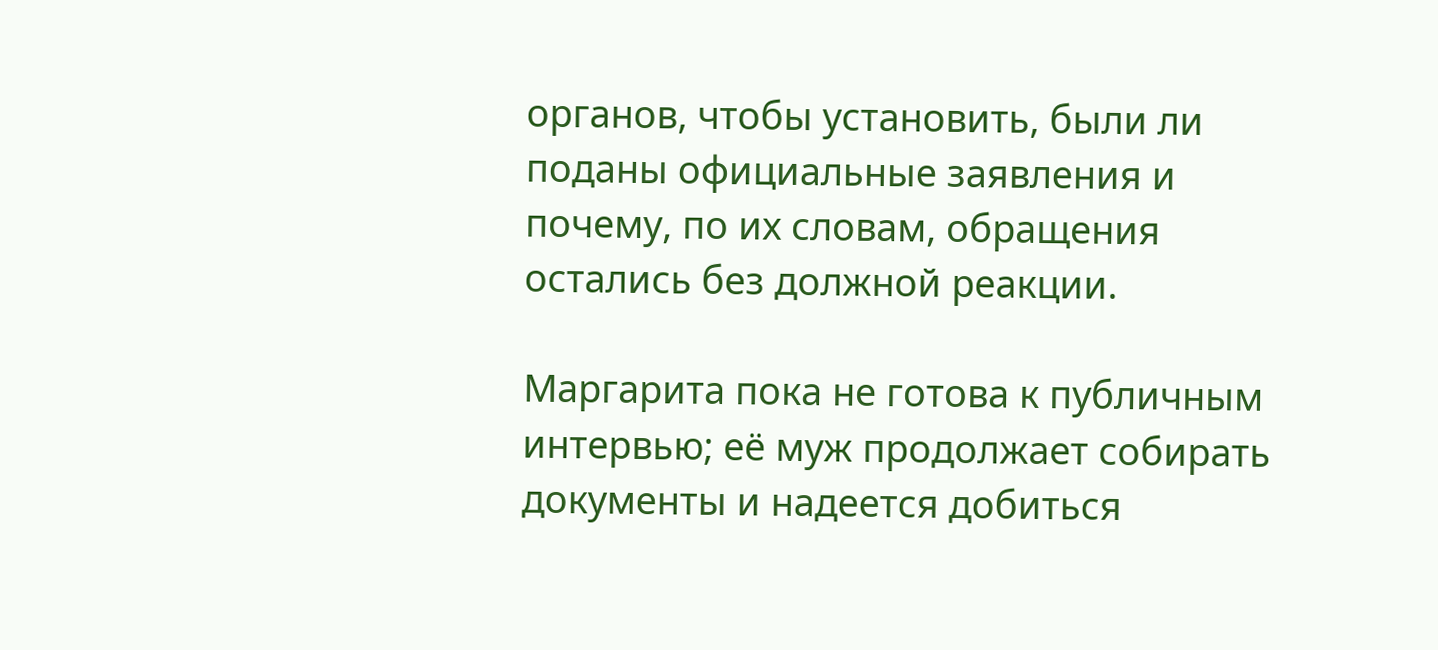органов, чтобы установить, были ли поданы официальные заявления и почему, по их словам, обращения остались без должной реакции.

Маргарита пока не готова к публичным интервью; её муж продолжает собирать документы и надеется добиться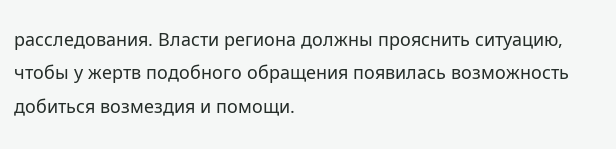расследования. Власти региона должны прояснить ситуацию, чтобы у жертв подобного обращения появилась возможность добиться возмездия и помощи.